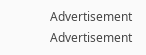Advertisement
Advertisement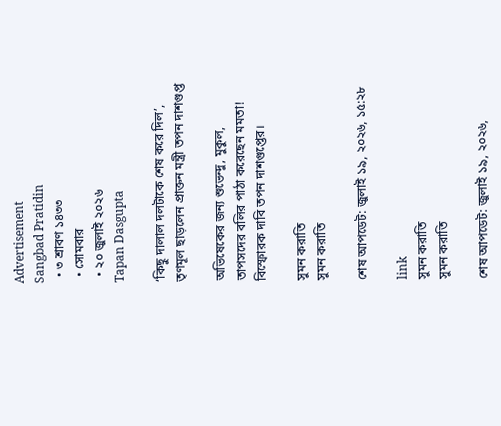Advertisement
Sangbad Pratidin
  • ৩ শ্রাবণ ১৪৩৩
  • সোমবার
  • ২০ জুলাই ২০২৬
Tapan Dasgupta

‘কিছু দালাল দলটাকে শেষ করে দিল’, তৃণমূল ছাড়লেন প্রাক্তন মন্ত্রী তপন দাশগুপ্ত

অভিষেকের জন্য শুভেন্দু, মুকুল, তাপসদের বলির পাঠা করেছেন মমতা! বিস্ফোরক দাবি তপন দাশগুপ্তের।

সুমন করাতি
সুমন করাতি

শেষ আপডেট: জুলাই ১৯, ২০২৬, ১৫:২৮

link
সুমন করাতি
সুমন করাতি

শেষ আপডেট: জুলাই ১৯, ২০২৬,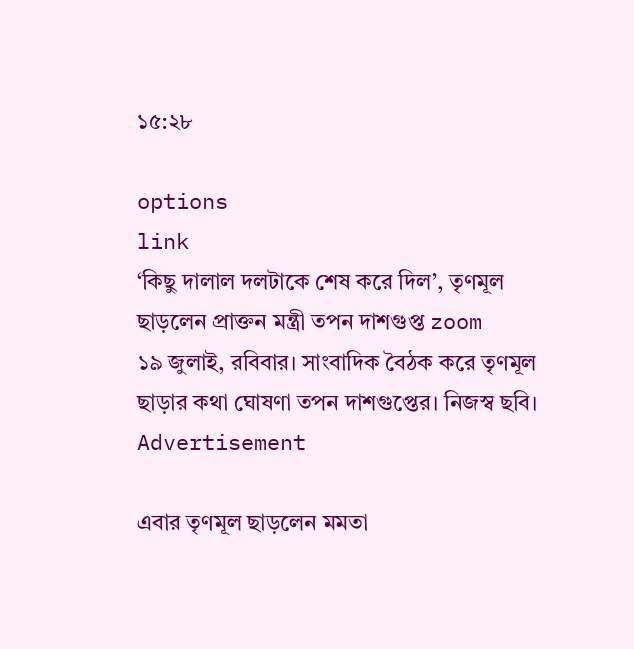১৫:২৮

options
link
‘কিছু দালাল দলটাকে শেষ করে দিল’, তৃণমূল ছাড়লেন প্রাক্তন মন্ত্রী তপন দাশগুপ্ত zoom
১৯ জুলাই, রবিবার। সাংবাদিক বৈঠক করে তৃণমূল ছাড়ার কথা ঘোষণা তপন দাশগুপ্তের। নিজস্ব ছবি।
Advertisement

এবার তৃণমূল ছাড়লেন মমতা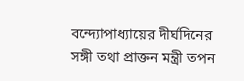বন্দ্যোপাধ্যায়ের দীর্ঘদিনের সঙ্গী তথা প্রাক্তন মন্ত্রী তপন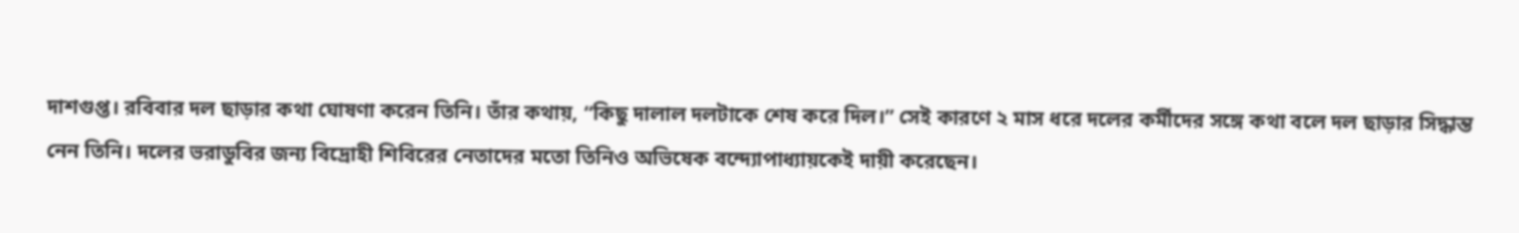দাশগুপ্ত। রবিবার দল ছাড়ার কথা ঘোষণা করেন তিনি। তাঁর কথায়, “কিছু দালাল দলটাকে শেষ করে দিল।” সেই কারণে ২ মাস ধরে দলের কর্মীদের সঙ্গে কথা বলে দল ছাড়ার সিদ্ধান্ত নেন তিনি। দলের ভরাডুবির জন্য বিদ্রোহী শিবিরের নেতাদের মতো তিনিও অভিষেক বন্দ্যোপাধ্যায়কেই দায়ী করেছেন।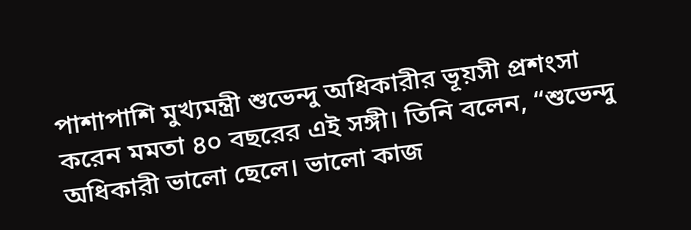পাশাপাশি মুখ্যমন্ত্রী শুভেন্দু অধিকারীর ভূয়সী প্রশংসা করেন মমতা ৪০ বছরের এই সঙ্গী। তিনি বলেন, “শুভেন্দু অধিকারী ভালো ছেলে। ভালো কাজ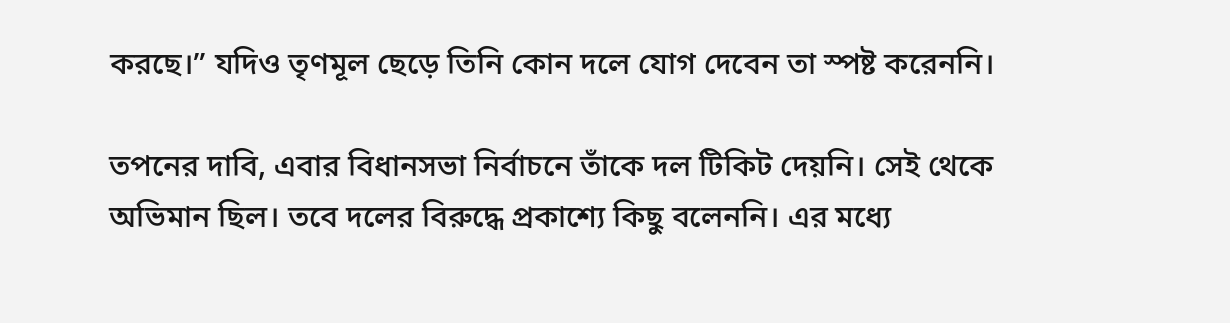করছে।” যদিও তৃণমূল ছেড়ে তিনি কোন দলে যোগ দেবেন তা স্পষ্ট করেননি।

তপনের দাবি, এবার বিধানসভা নির্বাচনে তাঁকে দল টিকিট দেয়নি। সেই থেকে অভিমান ছিল। তবে দলের বিরুদ্ধে প্রকাশ্যে কিছু বলেননি। এর মধ্যে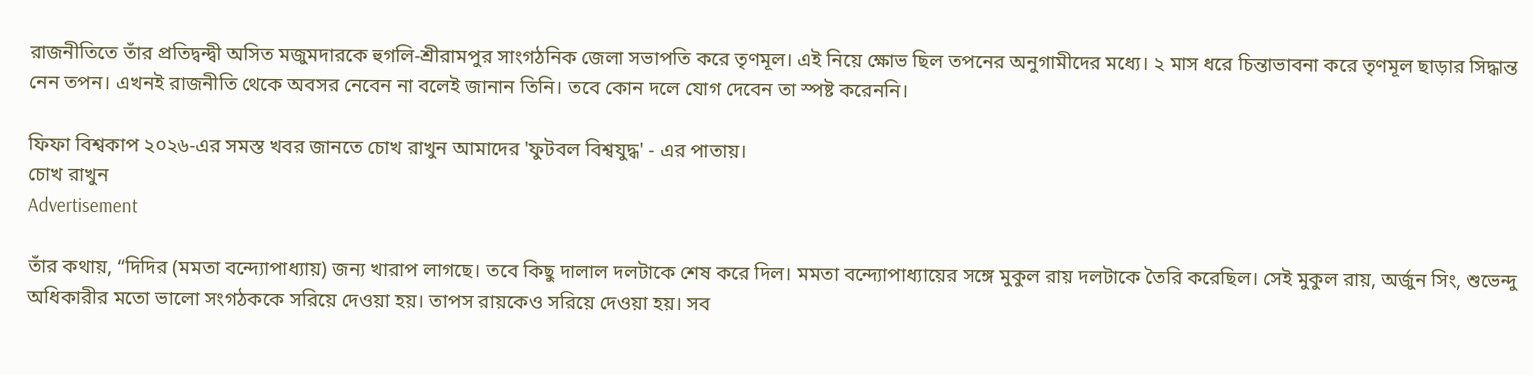রাজনীতিতে তাঁর প্রতিদ্বন্দ্বী অসিত মজুমদারকে হুগলি-শ্রীরামপুর সাংগঠনিক জেলা সভাপতি করে তৃণমূল। এই নিয়ে ক্ষোভ ছিল তপনের অনুগামীদের মধ্যে। ২ মাস ধরে চিন্তাভাবনা করে তৃণমূল ছাড়ার সিদ্ধান্ত নেন তপন। এখনই রাজনীতি থেকে অবসর নেবেন না বলেই জানান তিনি। তবে কোন দলে যোগ দেবেন তা স্পষ্ট করেননি।

ফিফা বিশ্বকাপ ২০২৬-এর সমস্ত খবর জানতে চোখ রাখুন আমাদের 'ফুটবল বিশ্বযুদ্ধ' - এর পাতায়।
চোখ রাখুন
Advertisement

তাঁর কথায়, “দিদির (মমতা বন্দ্যোপাধ্যায়) জন্য খারাপ লাগছে। তবে কিছু দালাল দলটাকে শেষ করে দিল। মমতা বন্দ্যোপাধ্যায়ের সঙ্গে মুকুল রায় দলটাকে তৈরি করেছিল। সেই মুকুল রায়, অর্জুন সিং, শুভেন্দু অধিকারীর মতো ভালো সংগঠককে সরিয়ে দেওয়া হয়। তাপস রায়কেও সরিয়ে দেওয়া হয়। সব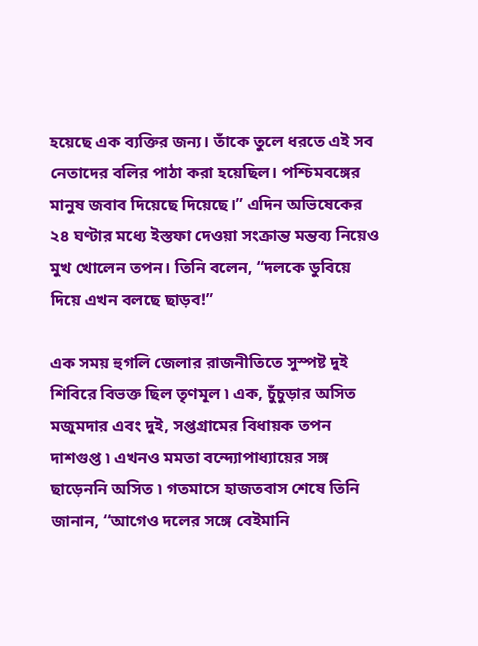হয়েছে এক ব্যক্তির জন্য। তাঁকে তুলে ধরতে এই সব নেতাদের বলির পাঠা করা হয়েছিল। পশ্চিমবঙ্গের মানুষ জবাব দিয়েছে দিয়েছে।” এদিন অভিষেকের ২৪ ঘণ্টার মধ্যে ইস্তফা দেওয়া সংক্রান্ত মন্তব্য নিয়েও মুখ খোলেন তপন। তিনি বলেন, “দলকে ডুবিয়ে দিয়ে এখন বলছে ছাড়ব!”

এক সময় হুগলি জেলার রাজনীতিতে সুস্পষ্ট দুই শিবিরে বিভক্ত ছিল তৃণমূল ৷ এক, চুঁচুড়ার অসিত মজুমদার এবং দুই, সপ্তগ্রামের বিধায়ক তপন দাশগুপ্ত ৷ এখনও মমতা বন্দ্যোপাধ্যায়ের সঙ্গ ছাড়েননি অসিত ৷ গতমাসে হাজতবাস শেষে তিনি জানান, ‘‘আগেও দলের সঙ্গে বেইমানি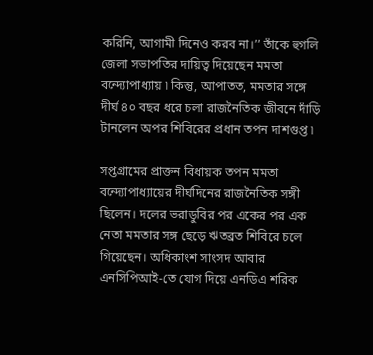করিনি, আগামী দিনেও করব না।’’ তাঁকে হুগলি জেলা সভাপতির দায়িত্ব দিয়েছেন মমতা বন্দ্যোপাধ্যায় ৷ কিন্তু, আপাতত, মমতার সঙ্গে দীর্ঘ ৪০ বছর ধরে চলা রাজনৈতিক জীবনে দাঁড়ি টানলেন অপর শিবিরের প্রধান তপন দাশগুপ্ত ৷

সপ্তগ্রামের প্রাক্তন বিধায়ক তপন মমতা বন্দ্যোপাধ্যায়ের দীর্ঘদিনের রাজনৈতিক সঙ্গী ছিলেন। দলের ভরাডুবির পর একের পর এক নেতা মমতার সঙ্গ ছেড়ে ঋতব্রত শিবিরে চলে গিয়েছেন। অধিকাংশ সাংসদ আবার এনসিপিআই-তে যোগ দিয়ে এনডিএ শরিক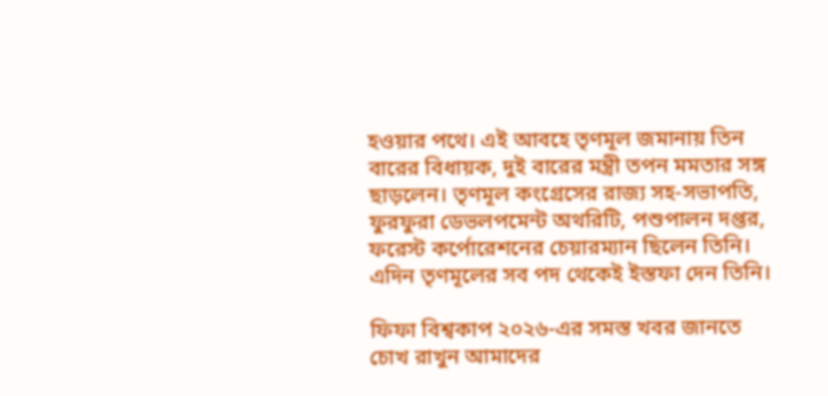হওয়ার পথে। এই আবহে তৃণমূল জমানায় তিন বারের বিধায়ক, দুই বারের মন্ত্রী তপন মমতার সঙ্গ ছাড়লেন। তৃণমূল কংগ্রেসের রাজ্য সহ-সভাপতি, ফুরফুরা ডেভলপমেন্ট অথরিটি, পশুপালন দপ্তর, ফরেস্ট কর্পোরেশনের চেয়ারম্যান ছিলেন তিনি। এদিন তৃণমূলের সব পদ থেকেই ইস্তফা দেন তিনি।

ফিফা বিশ্বকাপ ২০২৬-এর সমস্ত খবর জানতে চোখ রাখুন আমাদের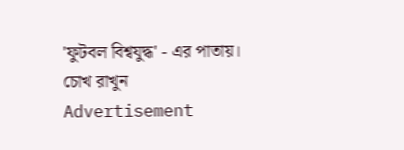'ফুটবল বিশ্বযুদ্ধ' - এর পাতায়।
চোখ রাখুন
Advertisement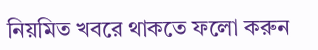নিয়মিত খবরে থাকতে ফলো করুন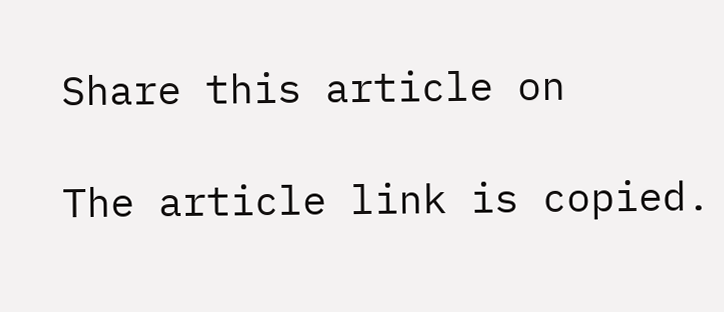Share this article on

The article link is copied.